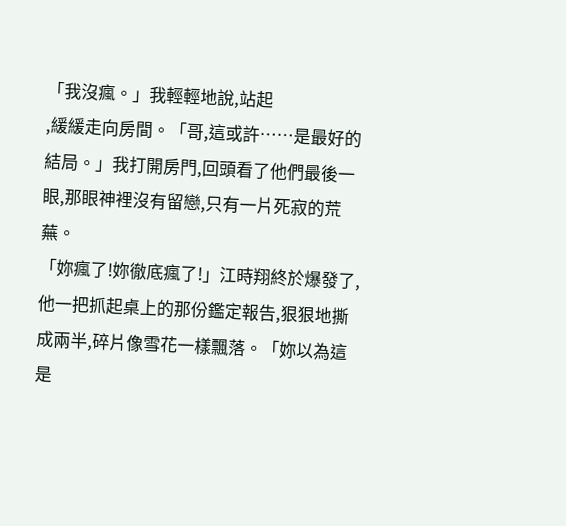「我沒瘋。」我輕輕地說,站起
,緩緩走向房間。「哥,這或許……是最好的結局。」我打開房門,回頭看了他們最後一眼,那眼神裡沒有留戀,只有一片死寂的荒蕪。
「妳瘋了!妳徹底瘋了!」江時翔終於爆發了,他一把抓起桌上的那份鑑定報告,狠狠地撕成兩半,碎片像雪花一樣飄落。「妳以為這是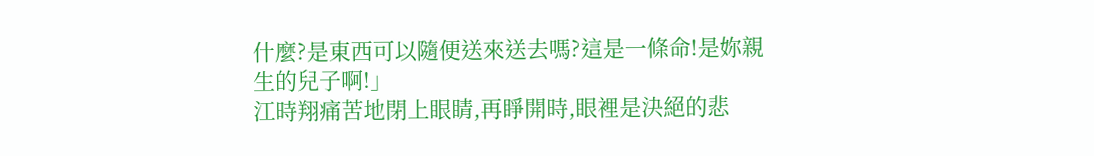什麼?是東西可以隨便送來送去嗎?這是一條命!是妳親生的兒子啊!」
江時翔痛苦地閉上眼睛,再睜開時,眼裡是決絕的悲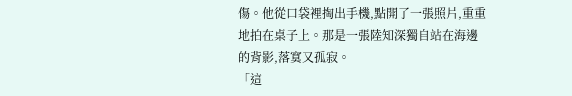傷。他從口袋裡掏出手機,點開了一張照片,重重地拍在桌子上。那是一張陸知深獨自站在海邊的背影,落寞又孤寂。
「這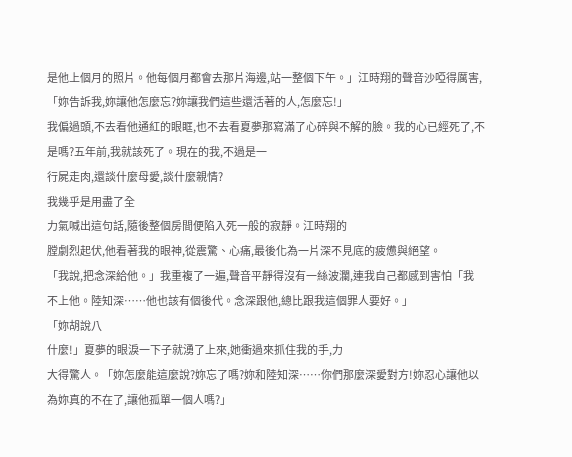是他上個月的照片。他每個月都會去那片海邊,站一整個下午。」江時翔的聲音沙啞得厲害,「妳告訴我,妳讓他怎麼忘?妳讓我們這些還活著的人,怎麼忘!」
我偏過頭,不去看他通紅的眼眶,也不去看夏夢那寫滿了心碎與不解的臉。我的心已經死了,不是嗎?五年前,我就該死了。現在的我,不過是一
行屍走肉,還談什麼母愛,談什麼親情?
我幾乎是用盡了全
力氣喊出這句話,隨後整個房間便陷入死一般的寂靜。江時翔的
膛劇烈起伏,他看著我的眼神,從震驚、心痛,最後化為一片深不見底的疲憊與絕望。
「我說,把念深給他。」我重複了一遍,聲音平靜得沒有一絲波瀾,連我自己都感到害怕「我
不上他。陸知深……他也該有個後代。念深跟他,總比跟我這個罪人要好。」
「妳胡說八
什麼!」夏夢的眼淚一下子就湧了上來,她衝過來抓住我的手,力
大得驚人。「妳怎麼能這麼說?妳忘了嗎?妳和陸知深……你們那麼深愛對方!妳忍心讓他以為妳真的不在了,讓他孤單一個人嗎?」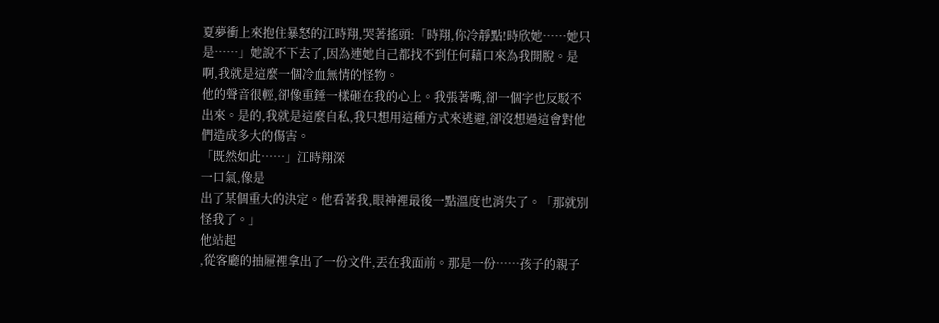夏夢衝上來抱住暴怒的江時翔,哭著搖頭:「時翔,你冷靜點!時欣她……她只是……」她說不下去了,因為連她自己都找不到任何藉口來為我開脫。是啊,我就是這麼一個冷血無情的怪物。
他的聲音很輕,卻像重錘一樣砸在我的心上。我張著嘴,卻一個字也反駁不出來。是的,我就是這麼自私,我只想用這種方式來逃避,卻沒想過這會對他們造成多大的傷害。
「既然如此……」江時翔深
一口氣,像是
出了某個重大的決定。他看著我,眼神裡最後一點溫度也消失了。「那就別怪我了。」
他站起
,從客廳的抽屜裡拿出了一份文件,丟在我面前。那是一份……孩子的親子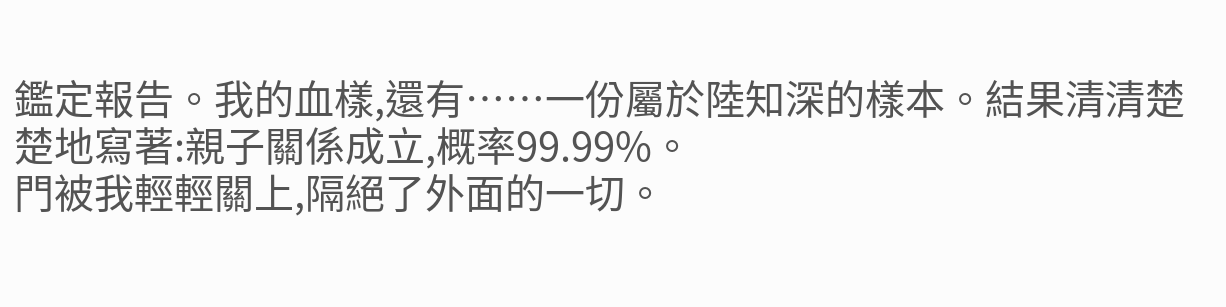鑑定報告。我的血樣,還有……一份屬於陸知深的樣本。結果清清楚楚地寫著:親子關係成立,概率99.99%。
門被我輕輕關上,隔絕了外面的一切。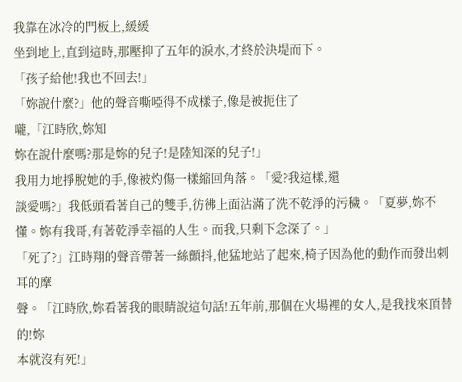我靠在冰冷的門板上,緩緩
坐到地上,直到這時,那壓抑了五年的淚水,才終於決堤而下。
「孩子給他!我也不回去!」
「妳說什麼?」他的聲音嘶啞得不成樣子,像是被扼住了
嚨,「江時欣,妳知
妳在說什麼嗎?那是妳的兒子!是陸知深的兒子!」
我用力地掙脫她的手,像被灼傷一樣縮回角落。「愛?我這樣,還
談愛嗎?」我低頭看著自己的雙手,彷彿上面沾滿了洗不乾淨的污穢。「夏夢,妳不懂。妳有我哥,有著乾淨幸福的人生。而我,只剩下念深了。」
「死了?」江時翔的聲音帶著一絲顫抖,他猛地站了起來,椅子因為他的動作而發出刺耳的摩
聲。「江時欣,妳看著我的眼睛說這句話!五年前,那個在火場裡的女人,是我找來頂替的!妳
本就沒有死!」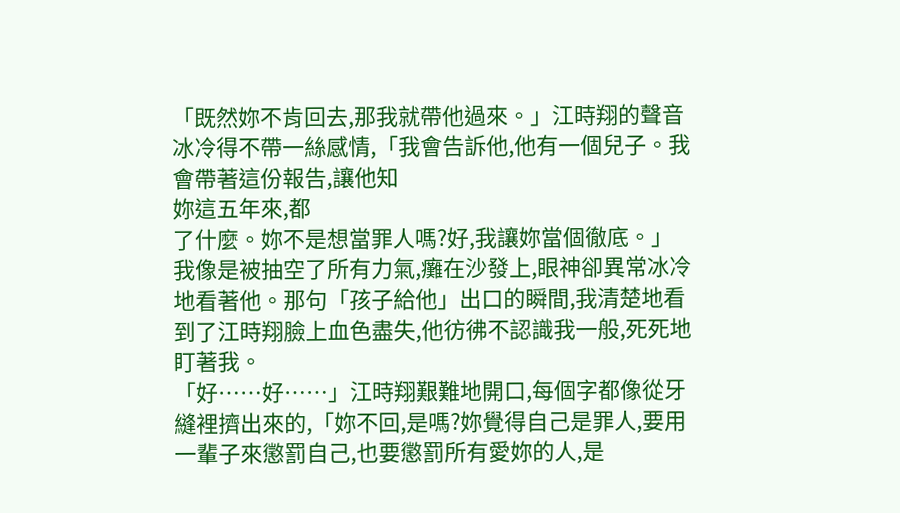「既然妳不肯回去,那我就帶他過來。」江時翔的聲音冰冷得不帶一絲感情,「我會告訴他,他有一個兒子。我會帶著這份報告,讓他知
妳這五年來,都
了什麼。妳不是想當罪人嗎?好,我讓妳當個徹底。」
我像是被抽空了所有力氣,癱在沙發上,眼神卻異常冰冷地看著他。那句「孩子給他」出口的瞬間,我清楚地看到了江時翔臉上血色盡失,他彷彿不認識我一般,死死地盯著我。
「好……好……」江時翔艱難地開口,每個字都像從牙縫裡擠出來的,「妳不回,是嗎?妳覺得自己是罪人,要用一輩子來懲罰自己,也要懲罰所有愛妳的人,是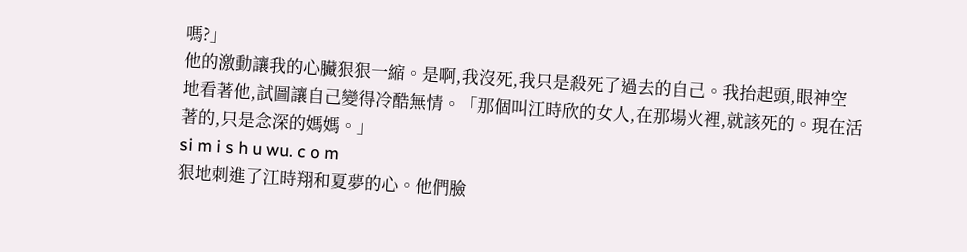嗎?」
他的激動讓我的心臟狠狠一縮。是啊,我沒死,我只是殺死了過去的自己。我抬起頭,眼神空
地看著他,試圖讓自己變得冷酷無情。「那個叫江時欣的女人,在那場火裡,就該死的。現在活著的,只是念深的媽媽。」
si m i s h u wu. c o m
狠地刺進了江時翔和夏夢的心。他們臉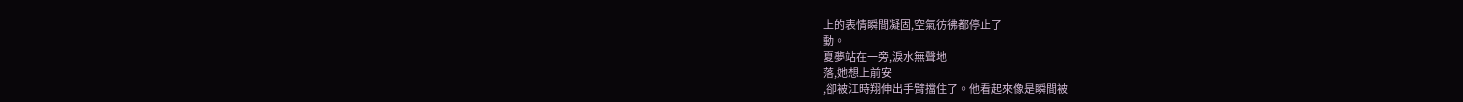上的表情瞬間凝固,空氣彷彿都停止了
動。
夏夢站在一旁,淚水無聲地
落,她想上前安
,卻被江時翔伸出手臂擋住了。他看起來像是瞬間被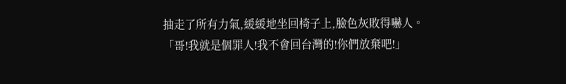抽走了所有力氣,緩緩地坐回椅子上,臉色灰敗得嚇人。
「哥!我就是個罪人!我不會回台灣的!你們放棄吧!」